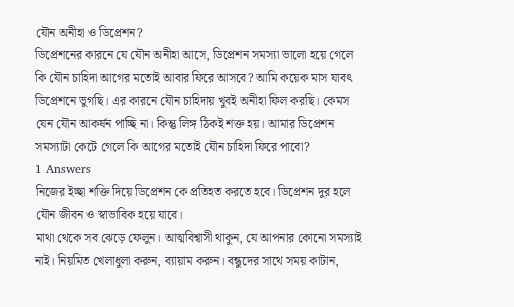যৌন অনীহা ও ডিপ্রেশন?
ডিপ্রেশনের কারনে যে যৌন অনীহা আসে, ডিপ্রেশন সমস্যা ভালো হয়ে গেলে কি যৌন চাহিদা আগের মতোই আবার ফিরে আসবে? আমি কয়েক মাস যাবৎ ডিপ্রেশনে ভুগছি। এর কারনে যৌন চাহিদায় খুবই অনীহা ফিল করছি। কেমস যেন যৌন আকর্ষন পাচ্ছি না। কিন্তু লিঙ্গ ঠিকই শক্ত হয়। আমার ডিপ্রেশন সমস্যাটা কেটে গেলে কি আগের মতোই যৌন চাহিদা ফিরে পাবো?
1 Answers
নিজের ইচ্ছা শক্তি দিয়ে ডিপ্রেশন কে প্রতিহত করতে হবে। ডিপ্রেশন দুর হলে যৌন জীবন ও স্বাভাবিক হয়ে যাবে।
মাথা থেকে সব ঝেড়ে ফেলুন। আত্মবিশ্বাসী থাকুন, যে আপনার কোনো সমস্যাই নাই। নিয়মিত খেলাধুলা করুন, ব্যায়াম করুন। বন্ধুদের সাথে সময় কাটান,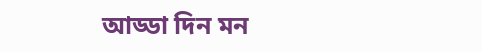আড্ডা দিন মন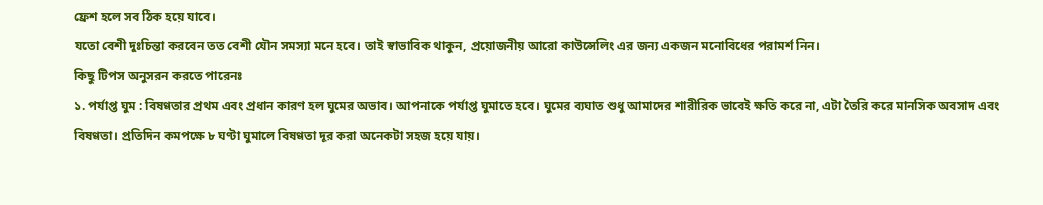ফ্রেশ হলে সব ঠিক হয়ে যাবে।
যতো বেশী দুঃচিন্তা করবেন তত বেশী যৌন সমস্যা মনে হবে। তাই স্বাভাবিক থাকুন, প্রয়োজনীয় আরো কাউন্সেলিং এর জন্য একজন মনোবিধের পরামর্শ নিন।
কিছু টিপস অনুসরন করতে পারেনঃ
১. পর্যাপ্ত ঘুম : বিষণ্ণতার প্রথম এবং প্রধান কারণ হল ঘুমের অভাব। আপনাকে পর্যাপ্ত ঘুমাতে হবে। ঘুমের ব্যঘাত শুধু আমাদের শারীরিক ভাবেই ক্ষতি করে না, এটা তৈরি করে মানসিক অবসাদ এবং বিষণ্ণতা। প্রতিদিন কমপক্ষে ৮ ঘণ্টা ঘুমালে বিষণ্ণতা দূর করা অনেকটা সহজ হয়ে যায়।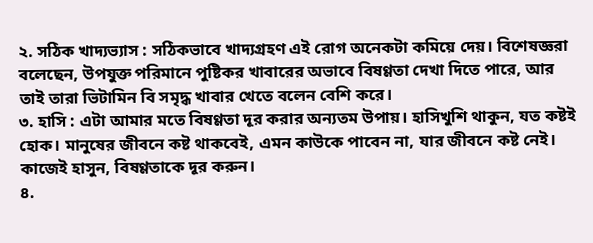২. সঠিক খাদ্যভ্যাস : সঠিকভাবে খাদ্যগ্রহণ এই রোগ অনেকটা কমিয়ে দেয়। বিশেষজ্ঞরা বলেছেন, উপযুক্ত পরিমানে পুষ্টিকর খাবারের অভাবে বিষণ্ণতা দেখা দিতে পারে, আর তাই তারা ভিটামিন বি সমৃদ্ধ খাবার খেতে বলেন বেশি করে।
৩. হাসি : এটা আমার মতে বিষণ্ণতা দূর করার অন্যতম উপায়। হাসিখুশি থাকুন, যত কষ্টই হোক। মানুষের জীবনে কষ্ট থাকবেই, এমন কাউকে পাবেন না, যার জীবনে কষ্ট নেই। কাজেই হাসুন, বিষণ্ণতাকে দূর করুন।
৪.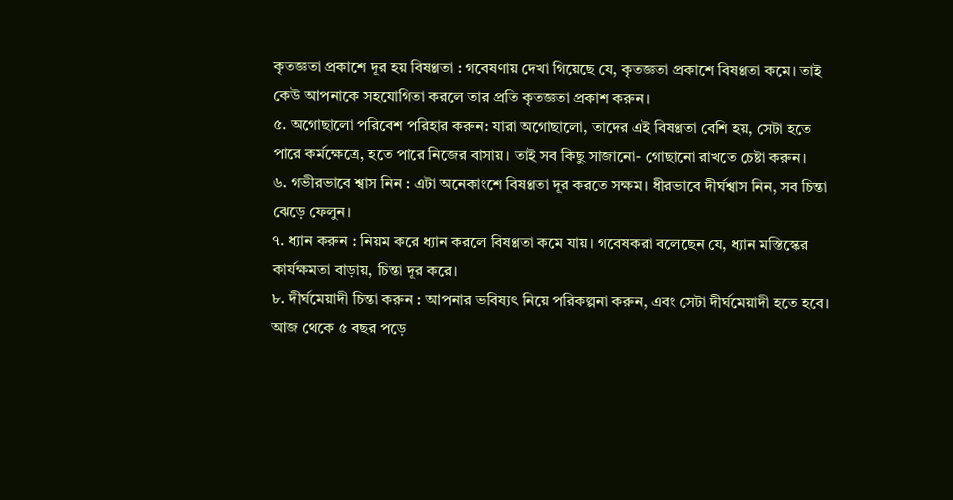কৃতজ্ঞতা প্রকাশে দূর হয় বিষণ্ণতা : গবেষণায় দেখা গিয়েছে যে, কৃতজ্ঞতা প্রকাশে বিষণ্ণতা কমে। তাই কেউ আপনাকে সহযোগিতা করলে তার প্রতি কৃতজ্ঞতা প্রকাশ করুন।
৫. অগোছালো পরিবেশ পরিহার করুন: যারা অগোছালো, তাদের এই বিষণ্ণতা বেশি হয়, সেটা হতে পারে কর্মক্ষেত্রে, হতে পারে নিজের বাসায়। তাই সব কিছু সাজানো- গোছানো রাখতে চেষ্টা করুন।
৬. গভীরভাবে শ্বাস নিন : এটা অনেকাংশে বিষণ্ণতা দূর করতে সক্ষম। ধীরভাবে দীর্ঘশ্বাস নিন, সব চিন্তা ঝেড়ে ফেলুন।
৭. ধ্যান করুন : নিয়ম করে ধ্যান করলে বিষণ্ণতা কমে যায়। গবেষকরা বলেছেন যে, ধ্যান মস্তিস্কের কার্যক্ষমতা বাড়ায়, চিন্তা দূর করে।
৮. দীর্ঘমেয়াদী চিন্তা করুন : আপনার ভবিষ্যৎ নিয়ে পরিকল্পনা করুন, এবং সেটা দীর্ঘমেয়াদী হতে হবে। আজ থেকে ৫ বছর পড়ে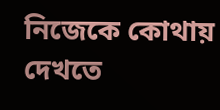নিজেকে কোথায় দেখতে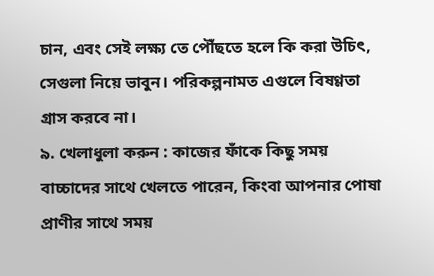চান, এবং সেই লক্ষ্য তে পৌঁছতে হলে কি করা উচিৎ, সেগুলা নিয়ে ভাবুন। পরিকল্পনামত এগুলে বিষণ্ণতা গ্রাস করবে না।
৯. খেলাধুলা করুন : কাজের ফাঁকে কিছু সময় বাচ্চাদের সাথে খেলতে পারেন, কিংবা আপনার পোষা প্রাণীর সাথে সময়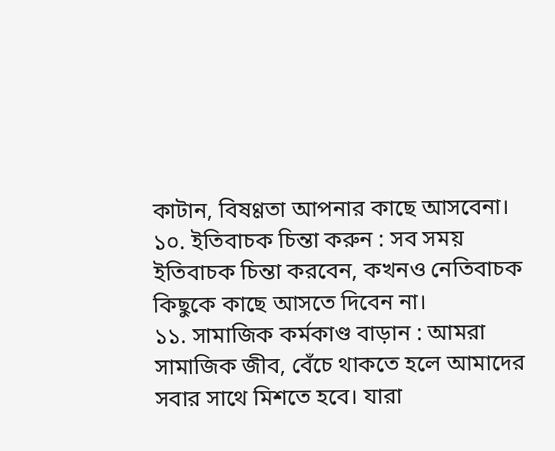কাটান, বিষণ্ণতা আপনার কাছে আসবেনা।
১০. ইতিবাচক চিন্তা করুন : সব সময় ইতিবাচক চিন্তা করবেন, কখনও নেতিবাচক কিছুকে কাছে আসতে দিবেন না।
১১. সামাজিক কর্মকাণ্ড বাড়ান : আমরা সামাজিক জীব, বেঁচে থাকতে হলে আমাদের সবার সাথে মিশতে হবে। যারা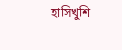হাসিখুশি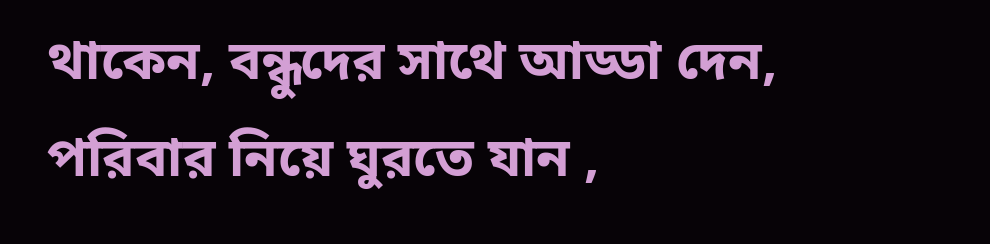থাকেন, বন্ধুদের সাথে আড্ডা দেন, পরিবার নিয়ে ঘুরতে যান ,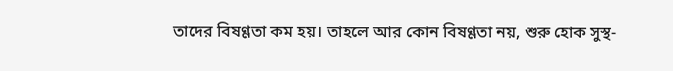তাদের বিষণ্ণতা কম হয়। তাহলে আর কোন বিষণ্ণতা নয়, শুরু হোক সুস্থ-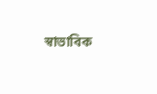স্বাভাবিক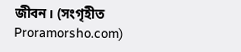জীবন। (সংগৃহীত Proramorsho.com)